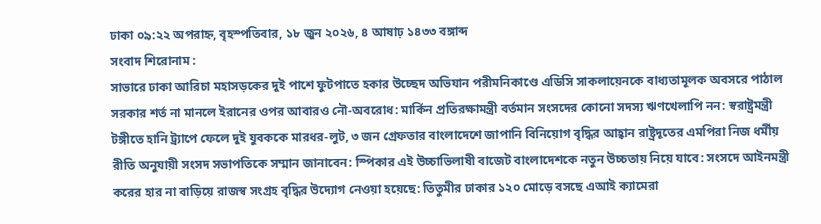ঢাকা ০৯:২২ অপরাহ্ন, বৃহস্পতিবার, ১৮ জুন ২০২৬, ৪ আষাঢ় ১৪৩৩ বঙ্গাব্দ
সংবাদ শিরোনাম :
সাভারে ঢাকা আরিচা মহাসড়কের দুই পাশে ফুটপাতে হকার উচ্ছেদ অভিযান পরীমনিকাণ্ডে এডিসি সাকলায়েনকে বাধ্যতামূলক অবসরে পাঠাল সরকার শর্ত না মানলে ইরানের ওপর আবারও নৌ-অবরোধ: মার্কিন প্রতিরক্ষামন্ত্রী বর্তমান সংসদের কোনো সদস্য ঋণখেলাপি নন: স্বরাষ্ট্রমন্ত্রী টঙ্গীতে হানি ট্র্যাপে ফেলে দুই যুবককে মারধর-লুট, ৩ জন গ্রেফতার বাংলাদেশে জাপানি বিনিয়োগ বৃদ্ধির আহ্বান রাষ্ট্রদূতের এমপিরা নিজ ধর্মীয় রীতি অনুযায়ী সংসদ সভাপতিকে সম্মান জানাবেন: স্পিকার এই উচ্চাভিলাষী বাজেট বাংলাদেশকে নতুন উচ্চতায় নিয়ে যাবে: সংসদে আইনমন্ত্রী করের হার না বাড়িয়ে রাজস্ব সংগ্রহ বৃদ্ধির উদ্যোগ নেওয়া হয়েছে: তিতুমীর ঢাকার ১২০ মোড়ে বসছে এআই ক্যামেরা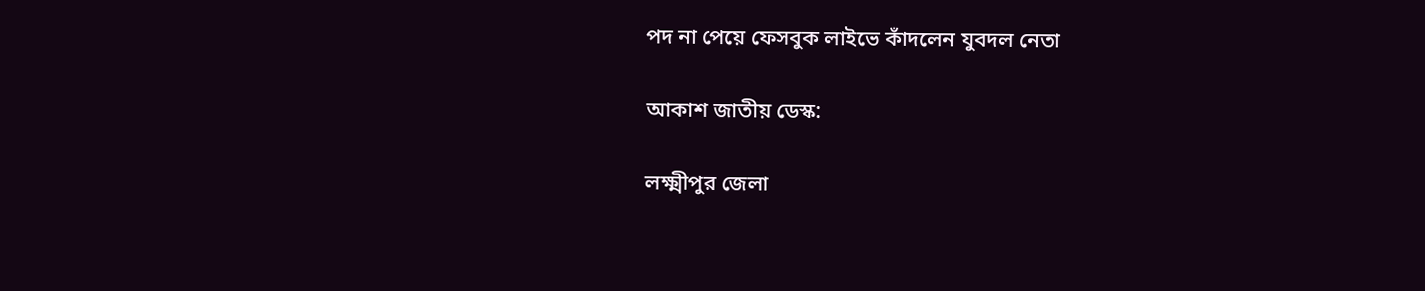পদ না পেয়ে ফেসবুক লাইভে কাঁদলেন যুবদল নেতা

আকাশ জাতীয় ডেস্ক:

লক্ষ্মীপুর জেলা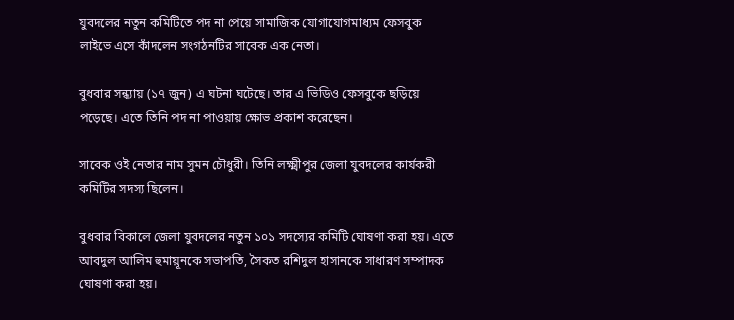যুবদলের নতুন কমিটিতে পদ না পেয়ে সামাজিক যোগাযোগমাধ্যম ফেসবুক লাইভে এসে কাঁদলেন সংগঠনটির সাবেক এক নেতা।

বুধবার সন্ধ্যায় (১৭ জুন) এ ঘটনা ঘটেছে। তার এ ভিডিও ফেসবুকে ছড়িয়ে পড়েছে। এতে তিনি পদ না পাওয়ায় ক্ষোভ প্রকাশ করেছেন।

সাবেক ওই নেতার নাম সুমন চৌধুরী। তিনি লক্ষ্মীপুর জেলা যুবদলের কার্যকরী কমিটির সদস্য ছিলেন।

বুধবার বিকালে জেলা যুবদলের নতুন ১০১ সদস্যের কমিটি ঘোষণা করা হয়। এতে আবদুল আলিম হুমায়ূনকে সভাপতি, সৈকত রশিদুল হাসানকে সাধারণ সম্পাদক ঘোষণা করা হয়।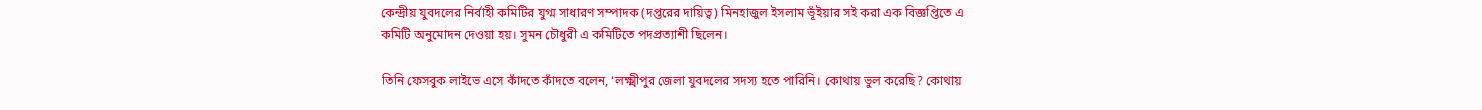কেন্দ্রীয় যুবদলের নির্বাহী কমিটির যুগ্ম সাধারণ সম্পাদক (দপ্তরের দায়িত্ব) মিনহাজুল ইসলাম ভূঁইয়ার সই করা এক বিজ্ঞপ্তিতে এ কমিটি অনুমোদন দেওয়া হয়। সুমন চৌধুরী এ কমিটিতে পদপ্রত্যাশী ছিলেন।

তিনি ফেসবুক লাইভে এসে কাঁদতে কাঁদতে বলেন, ‘লক্ষ্মীপুর জেলা যুবদলের সদস্য হতে পারিনি। কোথায় ভুল করেছি? কোথায়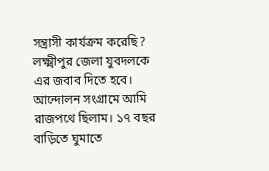সন্ত্রাসী কার্যক্রম করেছি? লক্ষ্মীপুর জেলা যুবদলকে এর জবাব দিতে হবে। আন্দোলন সংগ্রামে আমি রাজপথে ছিলাম। ১৭ বছর বাড়িতে ঘুমাতে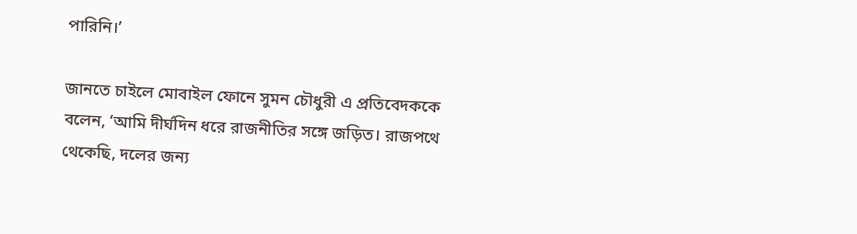পারিনি।’

জানতে চাইলে মোবাইল ফোনে সুমন চৌধুরী এ প্রতিবেদককে বলেন, ‘আমি দীর্ঘদিন ধরে রাজনীতির সঙ্গে জড়িত। রাজপথে থেকেছি, দলের জন্য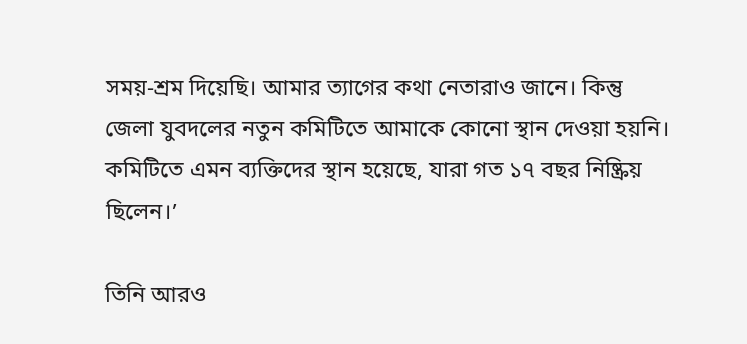সময়-শ্রম দিয়েছি। আমার ত্যাগের কথা নেতারাও জানে। কিন্তু জেলা যুবদলের নতুন কমিটিতে আমাকে কোনো স্থান দেওয়া হয়নি। কমিটিতে এমন ব্যক্তিদের স্থান হয়েছে, যারা গত ১৭ বছর নিষ্ক্রিয় ছিলেন।’

তিনি আরও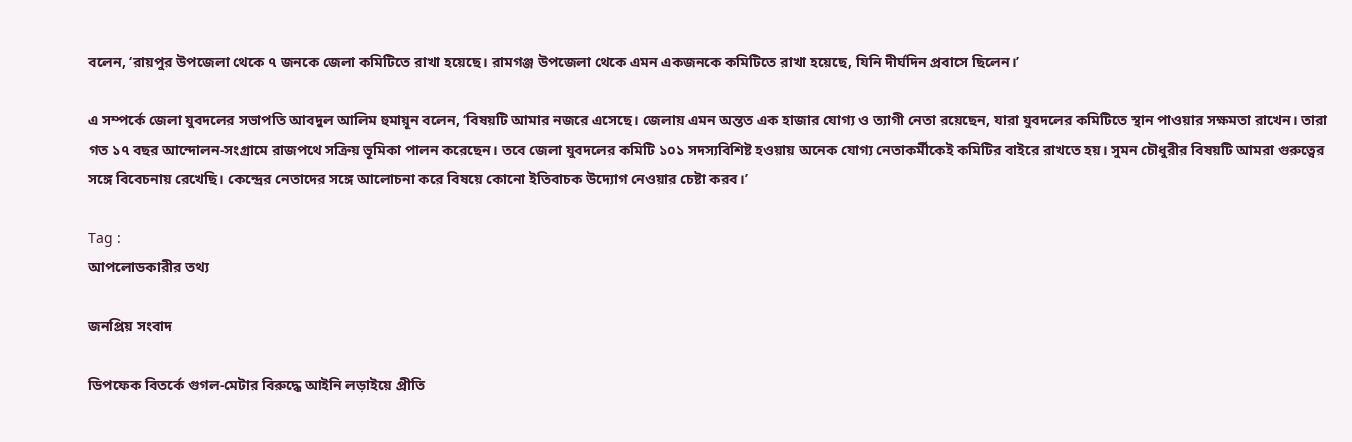বলেন, ‘রায়পুর উপজেলা থেকে ৭ জনকে জেলা কমিটিতে রাখা হয়েছে। রামগঞ্জ উপজেলা থেকে এমন একজনকে কমিটিতে রাখা হয়েছে, যিনি দীর্ঘদিন প্রবাসে ছিলেন।’

এ সম্পর্কে জেলা যুবদলের সভাপতি আবদুল আলিম হুমায়ূন বলেন, ‘বিষয়টি আমার নজরে এসেছে। জেলায় এমন অন্তত এক হাজার যোগ্য ও ত্যাগী নেতা রয়েছেন, যারা যুবদলের কমিটিতে স্থান পাওয়ার সক্ষমতা রাখেন। তারা গত ১৭ বছর আন্দোলন-সংগ্রামে রাজপথে সক্রিয় ভূমিকা পালন করেছেন। তবে জেলা যুবদলের কমিটি ১০১ সদস্যবিশিষ্ট হওয়ায় অনেক যোগ্য নেতাকর্মীকেই কমিটির বাইরে রাখতে হয়। সুমন চৌধুরীর বিষয়টি আমরা গুরুত্বের সঙ্গে বিবেচনায় রেখেছি। কেন্দ্রের নেতাদের সঙ্গে আলোচনা করে বিষয়ে কোনো ইতিবাচক উদ্যোগ নেওয়ার চেষ্টা করব।’

Tag :
আপলোডকারীর তথ্য

জনপ্রিয় সংবাদ

ডিপফেক বিতর্কে গুগল-মেটার বিরুদ্ধে আইনি লড়াইয়ে প্রীতি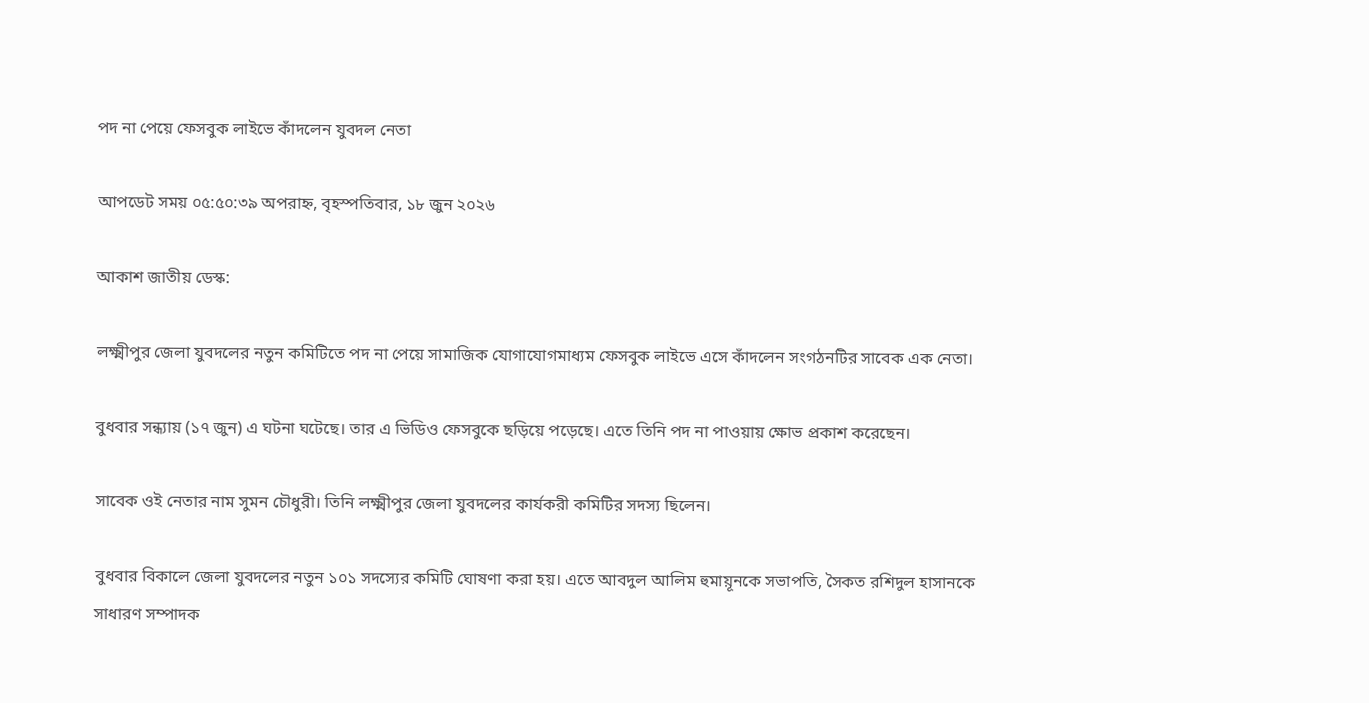পদ না পেয়ে ফেসবুক লাইভে কাঁদলেন যুবদল নেতা

আপডেট সময় ০৫:৫০:৩৯ অপরাহ্ন, বৃহস্পতিবার, ১৮ জুন ২০২৬

আকাশ জাতীয় ডেস্ক:

লক্ষ্মীপুর জেলা যুবদলের নতুন কমিটিতে পদ না পেয়ে সামাজিক যোগাযোগমাধ্যম ফেসবুক লাইভে এসে কাঁদলেন সংগঠনটির সাবেক এক নেতা।

বুধবার সন্ধ্যায় (১৭ জুন) এ ঘটনা ঘটেছে। তার এ ভিডিও ফেসবুকে ছড়িয়ে পড়েছে। এতে তিনি পদ না পাওয়ায় ক্ষোভ প্রকাশ করেছেন।

সাবেক ওই নেতার নাম সুমন চৌধুরী। তিনি লক্ষ্মীপুর জেলা যুবদলের কার্যকরী কমিটির সদস্য ছিলেন।

বুধবার বিকালে জেলা যুবদলের নতুন ১০১ সদস্যের কমিটি ঘোষণা করা হয়। এতে আবদুল আলিম হুমায়ূনকে সভাপতি, সৈকত রশিদুল হাসানকে সাধারণ সম্পাদক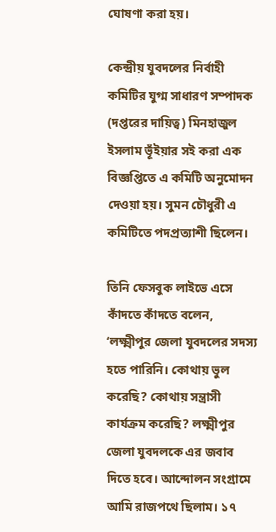ঘোষণা করা হয়।

কেন্দ্রীয় যুবদলের নির্বাহী কমিটির যুগ্ম সাধারণ সম্পাদক (দপ্তরের দায়িত্ব) মিনহাজুল ইসলাম ভূঁইয়ার সই করা এক বিজ্ঞপ্তিতে এ কমিটি অনুমোদন দেওয়া হয়। সুমন চৌধুরী এ কমিটিতে পদপ্রত্যাশী ছিলেন।

তিনি ফেসবুক লাইভে এসে কাঁদতে কাঁদতে বলেন, ‘লক্ষ্মীপুর জেলা যুবদলের সদস্য হতে পারিনি। কোথায় ভুল করেছি? কোথায় সন্ত্রাসী কার্যক্রম করেছি? লক্ষ্মীপুর জেলা যুবদলকে এর জবাব দিতে হবে। আন্দোলন সংগ্রামে আমি রাজপথে ছিলাম। ১৭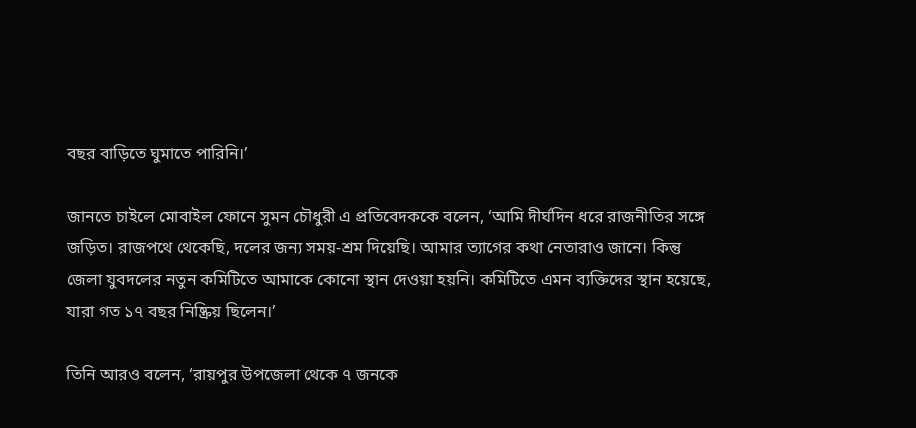বছর বাড়িতে ঘুমাতে পারিনি।’

জানতে চাইলে মোবাইল ফোনে সুমন চৌধুরী এ প্রতিবেদককে বলেন, ‘আমি দীর্ঘদিন ধরে রাজনীতির সঙ্গে জড়িত। রাজপথে থেকেছি, দলের জন্য সময়-শ্রম দিয়েছি। আমার ত্যাগের কথা নেতারাও জানে। কিন্তু জেলা যুবদলের নতুন কমিটিতে আমাকে কোনো স্থান দেওয়া হয়নি। কমিটিতে এমন ব্যক্তিদের স্থান হয়েছে, যারা গত ১৭ বছর নিষ্ক্রিয় ছিলেন।’

তিনি আরও বলেন, ‘রায়পুর উপজেলা থেকে ৭ জনকে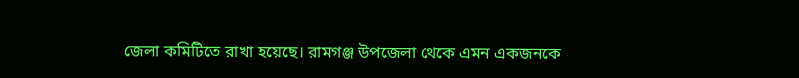জেলা কমিটিতে রাখা হয়েছে। রামগঞ্জ উপজেলা থেকে এমন একজনকে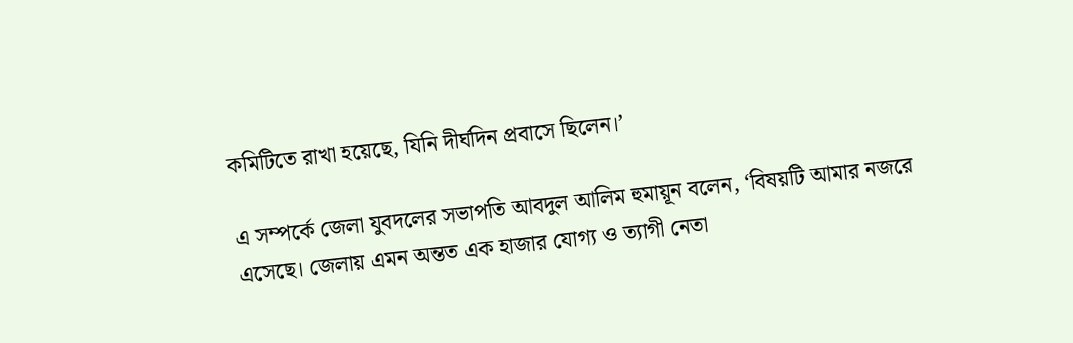কমিটিতে রাখা হয়েছে, যিনি দীর্ঘদিন প্রবাসে ছিলেন।’

এ সম্পর্কে জেলা যুবদলের সভাপতি আবদুল আলিম হুমায়ূন বলেন, ‘বিষয়টি আমার নজরে এসেছে। জেলায় এমন অন্তত এক হাজার যোগ্য ও ত্যাগী নেতা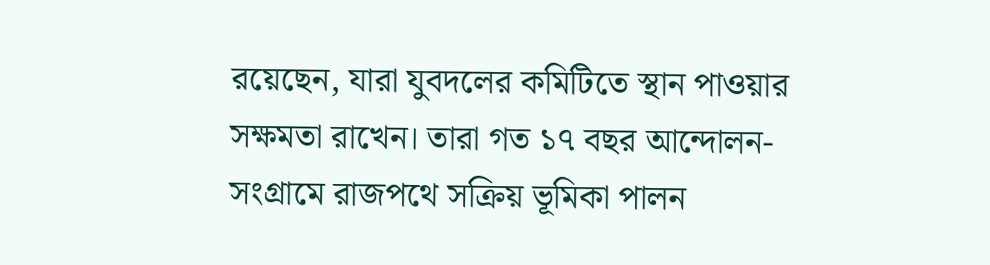রয়েছেন, যারা যুবদলের কমিটিতে স্থান পাওয়ার সক্ষমতা রাখেন। তারা গত ১৭ বছর আন্দোলন-সংগ্রামে রাজপথে সক্রিয় ভূমিকা পালন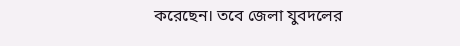করেছেন। তবে জেলা যুবদলের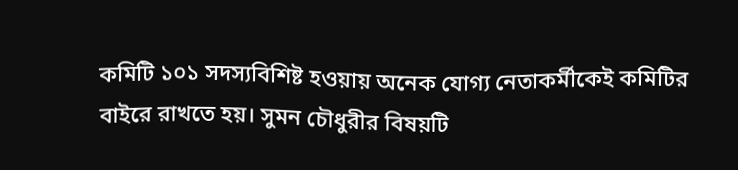কমিটি ১০১ সদস্যবিশিষ্ট হওয়ায় অনেক যোগ্য নেতাকর্মীকেই কমিটির বাইরে রাখতে হয়। সুমন চৌধুরীর বিষয়টি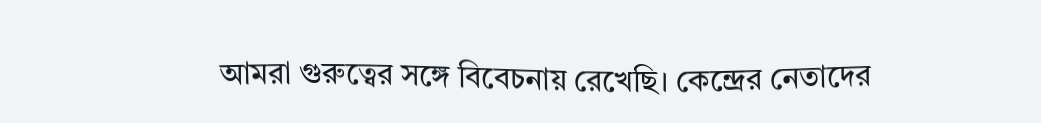আমরা গুরুত্বের সঙ্গে বিবেচনায় রেখেছি। কেন্দ্রের নেতাদের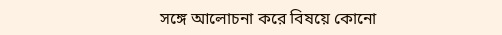সঙ্গে আলোচনা করে বিষয়ে কোনো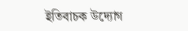ইতিবাচক উদ্যোগ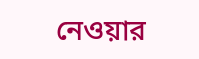নেওয়ার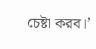চেষ্টা করব।’